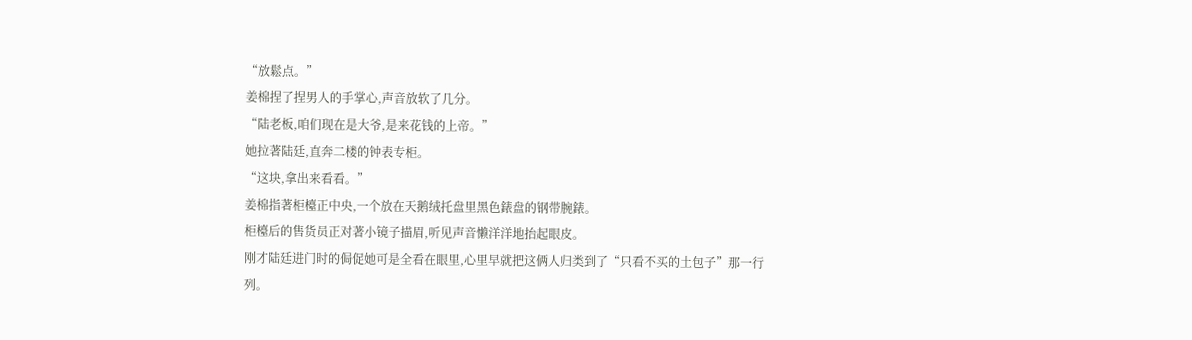“放鬆点。”
姜棉捏了捏男人的手掌心,声音放软了几分。
“陆老板,咱们现在是大爷,是来花钱的上帝。”
她拉著陆廷,直奔二楼的钟表专柜。
“这块,拿出来看看。”
姜棉指著柜檯正中央,一个放在天鹅绒托盘里黑色錶盘的钢带腕錶。
柜檯后的售货员正对著小镜子描眉,听见声音懒洋洋地抬起眼皮。
刚才陆廷进门时的侷促她可是全看在眼里,心里早就把这俩人归类到了“只看不买的土包子”那一行列。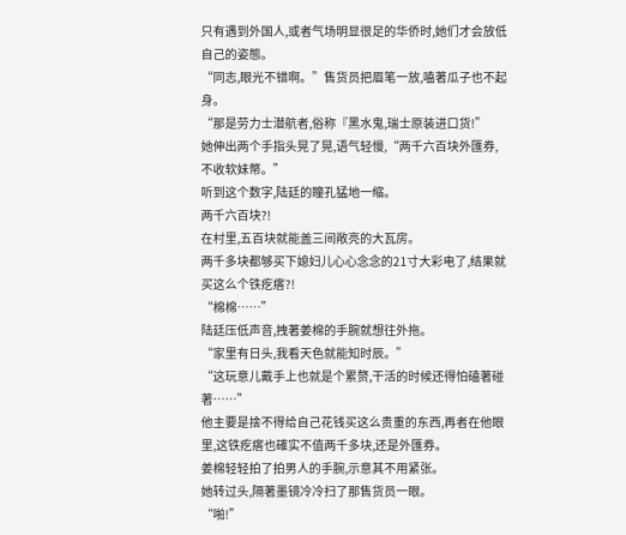只有遇到外国人,或者气场明显很足的华侨时,她们才会放低自己的姿態。
“同志,眼光不错啊。”售货员把眉笔一放,嗑著瓜子也不起身。
“那是劳力士潜航者,俗称『黑水鬼,瑞士原装进口货!”
她伸出两个手指头晃了晃,语气轻慢,“两千六百块外匯券,不收软妹幣。”
听到这个数字,陆廷的瞳孔猛地一缩。
两千六百块?!
在村里,五百块就能盖三间敞亮的大瓦房。
两千多块都够买下媳妇儿心心念念的21寸大彩电了,结果就买这么个铁疙瘩?!
“棉棉……”
陆廷压低声音,拽著姜棉的手腕就想往外拖。
“家里有日头,我看天色就能知时辰。”
“这玩意儿戴手上也就是个累赘,干活的时候还得怕磕著碰著……”
他主要是捨不得给自己花钱买这么贵重的东西,再者在他眼里,这铁疙瘩也確实不值两千多块,还是外匯券。
姜棉轻轻拍了拍男人的手腕,示意其不用紧张。
她转过头,隔著墨镜冷冷扫了那售货员一眼。
“啪!”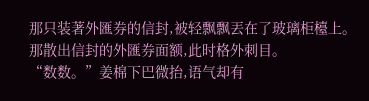那只装著外匯券的信封,被轻飘飘丟在了玻璃柜檯上。
那散出信封的外匯券面额,此时格外刺目。
“数数。”姜棉下巴微抬,语气却有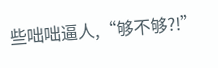些咄咄逼人,“够不够?!”